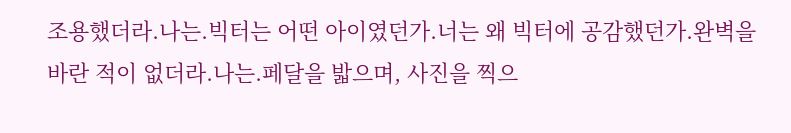조용했더라.나는.빅터는 어떤 아이였던가.너는 왜 빅터에 공감했던가.완벽을 바란 적이 없더라.나는.페달을 밟으며, 사진을 찍으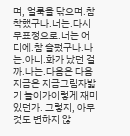며, 얼룩을 닦으며.참 착했구나.너는.다시 무표정으로.너는 어디에.참 슬펐구나.나는.아니.화가 났던 걸까.나는.다음은 다음지금은 지금그림자밟기 놀이가이렇게 재미있던가. 그렇지, 아무것도 변하지 않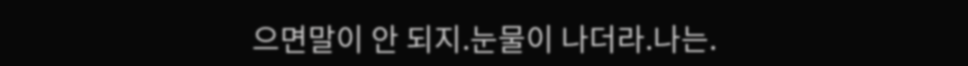으면말이 안 되지.눈물이 나더라.나는.